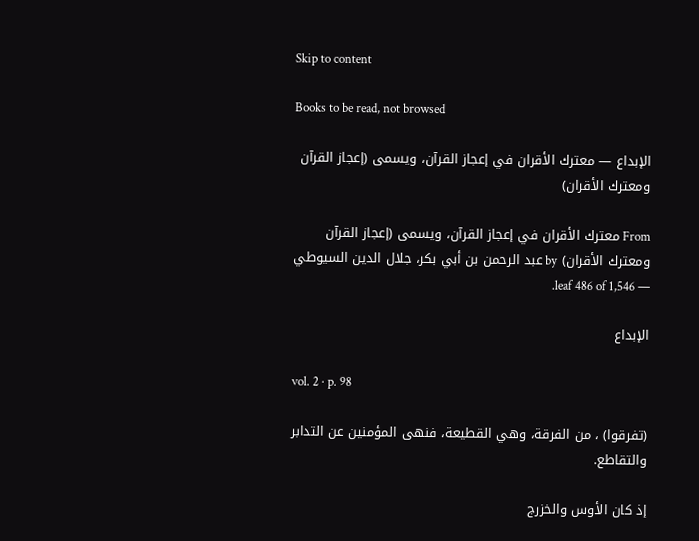Skip to content

Books to be read, not browsed

الإبداع — معترك الأقران في إعجاز القرآن، ويسمى (إعجاز القرآن ومعترك الأقران)

From معترك الأقران في إعجاز القرآن، ويسمى (إعجاز القرآن ومعترك الأقران) by عبد الرحمن بن أبي بكر، جلال الدين السيوطي — leaf 486 of 1,546.

الإبداع

vol. 2 · p. 98

(تفرقوا) ، من الفرقة، وهي القطيعة، فنهى المؤمنين عن التدابر والتقاطع.

إذ كان الأوس والخزرج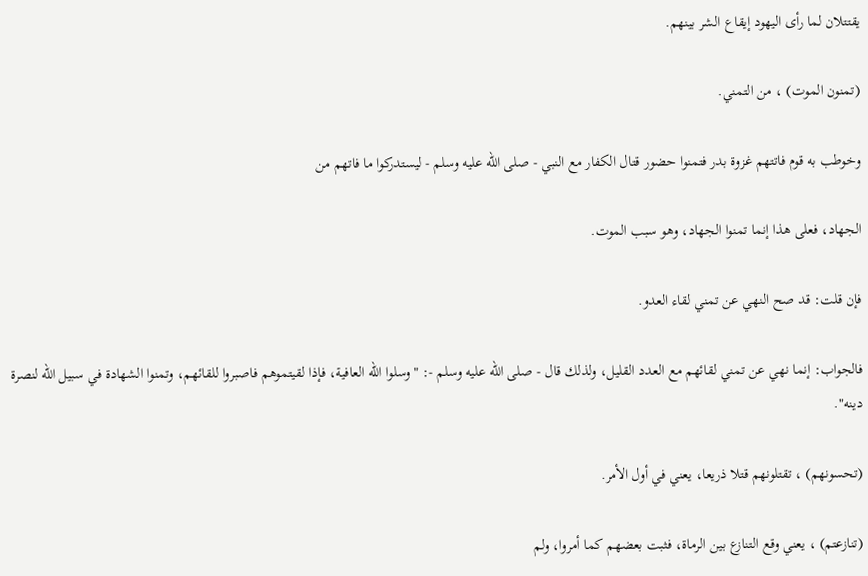يقتتلان لما رأى اليهود إيقاع الشر بينهم.

(تمنون الموت) ، من التمني.

وخوطب به قوم فاتتهم غزوة بدر فتمنوا حضور قتال الكفار مع النبي - صلى الله عليه وسلم - ليستدركوا ما فاتهم من

الجهاد، فعلى هذا إنما تمنوا الجهاد، وهو سبب الموت.

فإن قلت: قد صح النهي عن تمني لقاء العدو.

فالجواب: إنما نهي عن تمني لقائهم مع العدد القليل، ولذلك قال - صلى الله عليه وسلم -: "وسلوا الله العافية، فإذا لقيتموهم فاصبروا للقائهم، وتمنوا الشهادة في سبيل الله لنصرة دينه".

(تحسونهم) ، تقتلونهم قتلا ذريعا، يعني في أول الأمر.

(تنازعتم) ، يعني وقع التنازع بين الرماة، فثبت بعضهم كما أمروا، ولم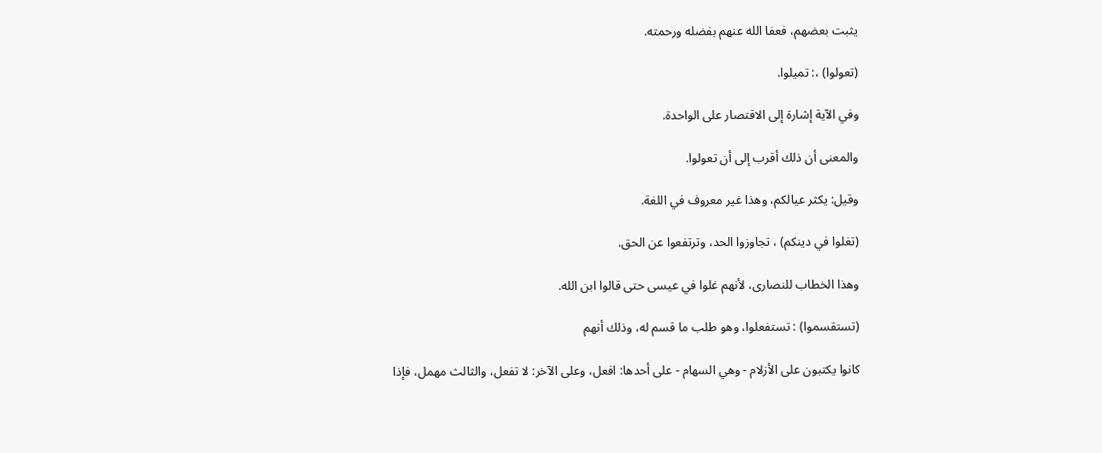يثبت بعضهم، فعفا الله عنهم بفضله ورحمته.

(تعولوا) ،: تميلوا.

وفي الآية إشارة إلى الاقتصار على الواحدة.

والمعنى أن ذلك أقرب إلى أن تعولوا.

وقيل: يكثر عيالكم، وهذا غير معروف في اللغة.

(تغلوا في دينكم) ، تجاوزوا الحد، وترتفعوا عن الحق.

وهذا الخطاب للنصارى، لأنهم غلوا في عيسى حتى قالوا ابن الله.

(تستقسموا) : تستفعلوا، وهو طلب ما قسم له، وذلك أنهم

كانوا يكتبون على الأزلام - وهي السهام - على أحدها: افعل، وعلى الآخر: لا تفعل، والثالث مهمل، فإذا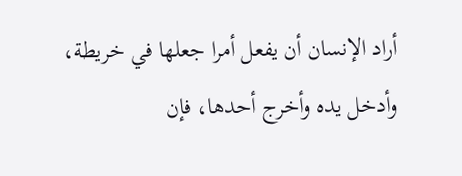أراد الإنسان أن يفعل أمرا جعلها في خريطة، وأدخل يده وأخرج أحدها، فإن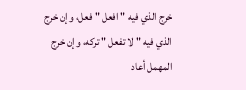خرج الذي فيه " افعل " فعل، وإن خرج الذي فيه " لا تفعل " تركه، وإن خرج المهمل أعاد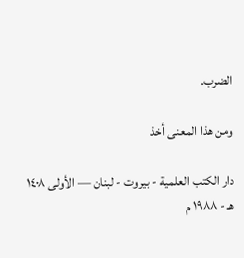الضرب.

ومن هذا المعنى أخذ

دار الكتب العلمية - بيروت - لبنان — الأولى ١٤٠٨ هـ - ١٩٨٨ م